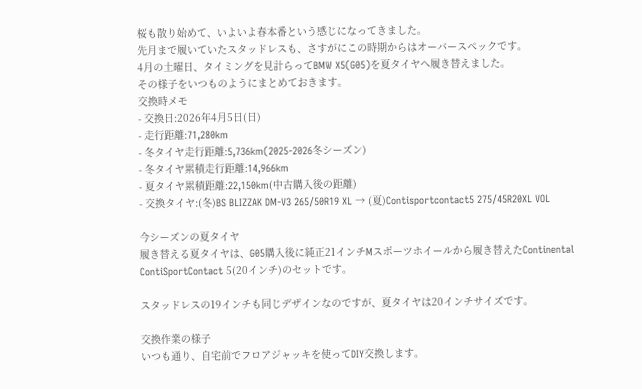桜も散り始めて、いよいよ春本番という感じになってきました。
先月まで履いていたスタッドレスも、さすがにこの時期からはオーバースペックです。
4月の土曜日、タイミングを見計らってBMW X5(G05)を夏タイヤへ履き替えました。
その様子をいつものようにまとめておきます。
交換時メモ
- 交換日:2026年4月5日(日)
- 走行距離:71,280km
- 冬タイヤ走行距離:5,736km(2025-2026冬シーズン)
- 冬タイヤ累積走行距離:14,966km
- 夏タイヤ累積距離:22,150km(中古購入後の距離)
- 交換タイヤ:(冬)BS BLIZZAK DM-V3 265/50R19 XL → (夏)Contisportcontact5 275/45R20XL VOL

今シーズンの夏タイヤ
履き替える夏タイヤは、G05購入後に純正21インチMスポーツホイールから履き替えたContinental ContiSportContact 5(20インチ)のセットです。

スタッドレスの19インチも同じデザインなのですが、夏タイヤは20インチサイズです。

交換作業の様子
いつも通り、自宅前でフロアジャッキを使ってDIY交換します。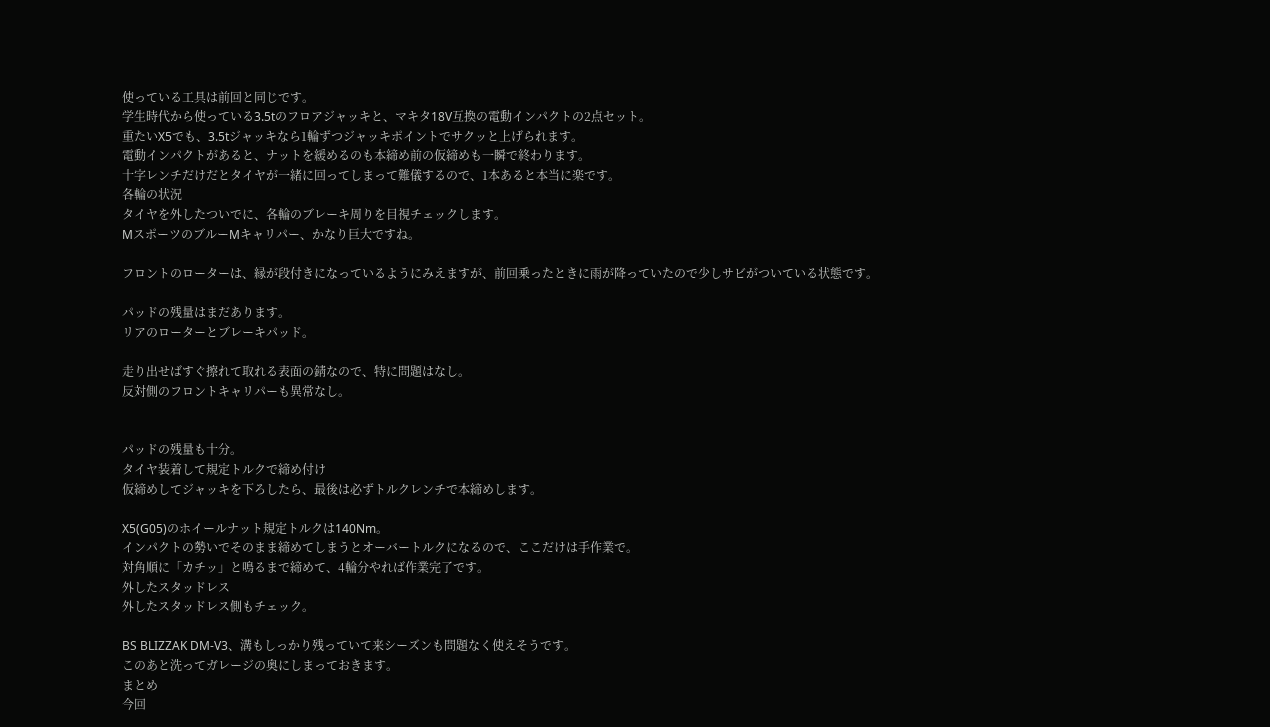使っている工具は前回と同じです。
学生時代から使っている3.5tのフロアジャッキと、マキタ18V互換の電動インパクトの2点セット。
重たいX5でも、3.5tジャッキなら1輪ずつジャッキポイントでサクッと上げられます。
電動インパクトがあると、ナットを緩めるのも本締め前の仮締めも一瞬で終わります。
十字レンチだけだとタイヤが一緒に回ってしまって難儀するので、1本あると本当に楽です。
各輪の状況
タイヤを外したついでに、各輪のブレーキ周りを目視チェックします。
MスポーツのブルーMキャリパー、かなり巨大ですね。

フロントのローターは、縁が段付きになっているようにみえますが、前回乗ったときに雨が降っていたので少しサビがついている状態です。

パッドの残量はまだあります。
リアのローターとブレーキパッド。

走り出せばすぐ擦れて取れる表面の錆なので、特に問題はなし。
反対側のフロントキャリパーも異常なし。


パッドの残量も十分。
タイヤ装着して規定トルクで締め付け
仮締めしてジャッキを下ろしたら、最後は必ずトルクレンチで本締めします。

X5(G05)のホイールナット規定トルクは140Nm。
インパクトの勢いでそのまま締めてしまうとオーバートルクになるので、ここだけは手作業で。
対角順に「カチッ」と鳴るまで締めて、4輪分やれば作業完了です。
外したスタッドレス
外したスタッドレス側もチェック。

BS BLIZZAK DM-V3、溝もしっかり残っていて来シーズンも問題なく使えそうです。
このあと洗ってガレージの奥にしまっておきます。
まとめ
今回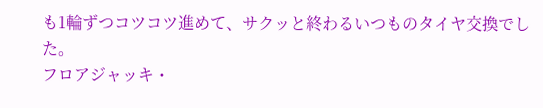も1輪ずつコツコツ進めて、サクッと終わるいつものタイヤ交換でした。
フロアジャッキ・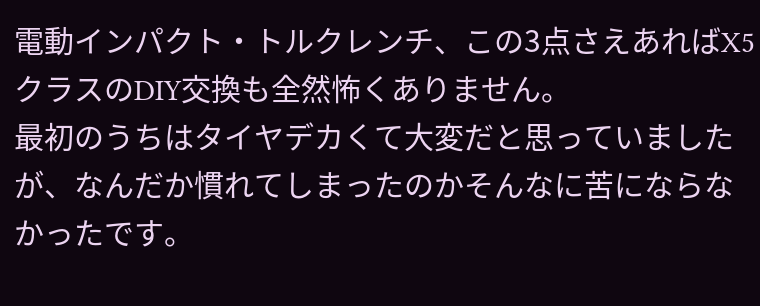電動インパクト・トルクレンチ、この3点さえあればX5クラスのDIY交換も全然怖くありません。
最初のうちはタイヤデカくて大変だと思っていましたが、なんだか慣れてしまったのかそんなに苦にならなかったです。